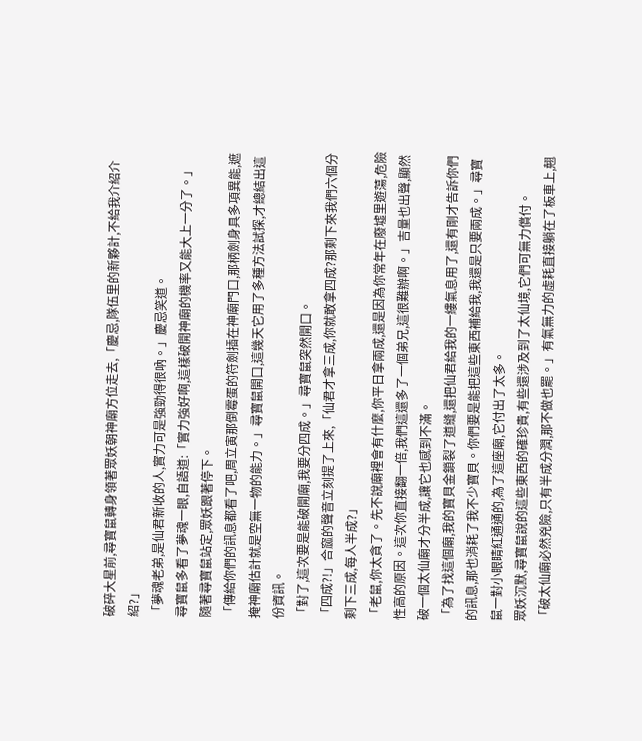破碎大星前,尋寶鼠轉身領著眾妖朝神廟方位走去,「慶忌,隊伍里的新夥計,不給我介紹介紹?」
「夢魂老弟,是仙君新收的人,實力可是強勁得很吶。」慶忌笑道。
尋寶鼠多看了夢魂一眼,自語道:「實力強好啊,這樣破開神廟的機率又能大上一分了。」
隨著尋寶鼠站定,眾妖跟著停下。
「傳給你們的訊息都看了吧,周立寅那倒霉蛋的符劍插在神廟門口,那柄劍身具多項異能,遮掩神廟估計就是空無一物的能力。」尋寶鼠開口,這幾天它用了多種方法試探,才總結出這份資訊。
「對了,這次要是能破開廟,我要分四成。」尋寶鼠突然開口。
「四成?!」合窳的聲音立刻提了上來,「仙君才拿三成,你就敢拿四成?那剩下來我們六個分剩下三成,每人半成?」
「老鼠,你太貪了。先不說廟裡會有什麼,你平日拿兩成,還是因為你常年在廢墟里遊蕩,危險性高的原因。這次你直接翻一倍,我們這還多了一個弟兄,這很難辦啊。」吉量也出聲,顯然破一個太仙廟才分半成,讓它也感到不滿。
「為了找這個廟,我的寶貝金鎖裂了道縫,還把仙君給我的一縷氣息用了,還有剛才告訴你們的訊息,那也消耗了我不少寶貝。你們要是能把這些東西補給我,我還是只要兩成。」尋寶鼠一對小眼睛紅通通的,為了這座廟,它付出了太多。
眾妖沉默,尋寶鼠說的這些東西的確珍貴,有些還涉及到了太仙境,它們可無力償付。
「破太仙廟必然兇險,只有半成分潤,那不做也罷。」有氣無力的虛耗直接躺在了板車上,翹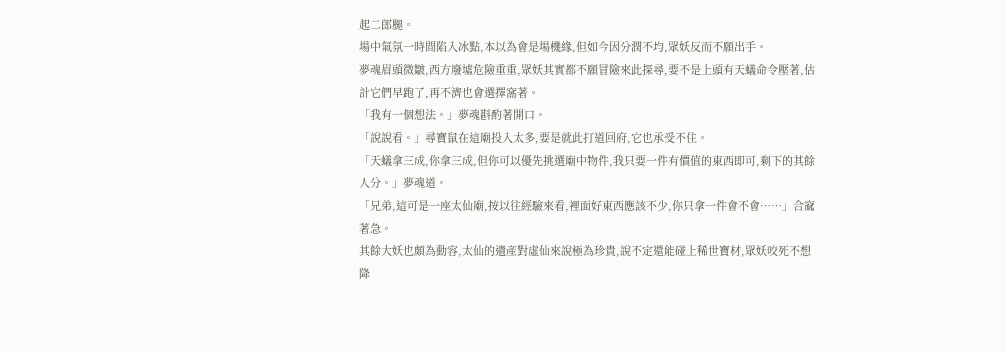起二郎腿。
場中氣氛一時間陷入冰點,本以為會是場機緣,但如今因分潤不均,眾妖反而不願出手。
夢魂眉頭微皺,西方廢墟危險重重,眾妖其實都不願冒險來此探尋,要不是上頭有天蟻命令壓著,估計它們早跑了,再不濟也會選擇窩著。
「我有一個想法。」夢魂斟酌著開口。
「說說看。」尋寶鼠在這廟投入太多,要是就此打道回府,它也承受不住。
「天蟻拿三成,你拿三成,但你可以優先挑選廟中物件,我只要一件有價值的東西即可,剩下的其餘人分。」夢魂道。
「兄弟,這可是一座太仙廟,按以往經驗來看,裡面好東西應該不少,你只拿一件會不會……」合窳著急。
其餘大妖也頗為動容,太仙的遺產對虛仙來說極為珍貴,說不定還能碰上稀世寶材,眾妖咬死不想降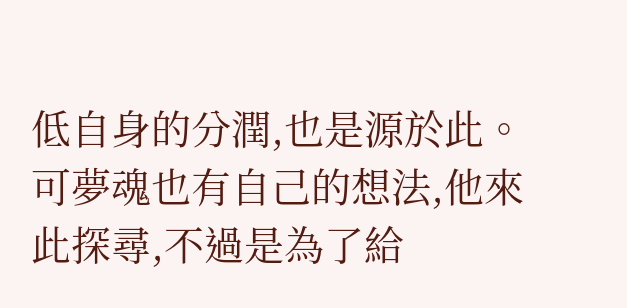低自身的分潤,也是源於此。
可夢魂也有自己的想法,他來此探尋,不過是為了給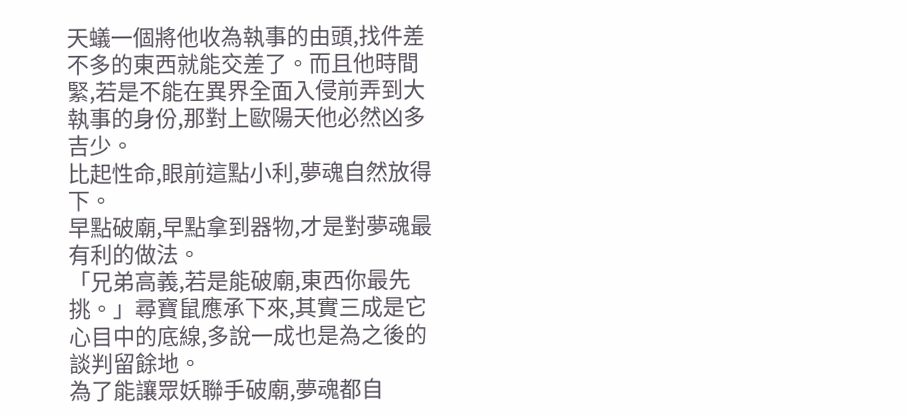天蟻一個將他收為執事的由頭,找件差不多的東西就能交差了。而且他時間緊,若是不能在異界全面入侵前弄到大執事的身份,那對上歐陽天他必然凶多吉少。
比起性命,眼前這點小利,夢魂自然放得下。
早點破廟,早點拿到器物,才是對夢魂最有利的做法。
「兄弟高義,若是能破廟,東西你最先挑。」尋寶鼠應承下來,其實三成是它心目中的底線,多說一成也是為之後的談判留餘地。
為了能讓眾妖聯手破廟,夢魂都自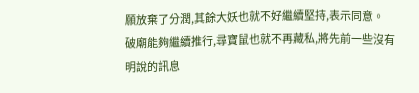願放棄了分潤,其餘大妖也就不好繼續堅持,表示同意。
破廟能夠繼續推行,尋寶鼠也就不再藏私,將先前一些沒有明說的訊息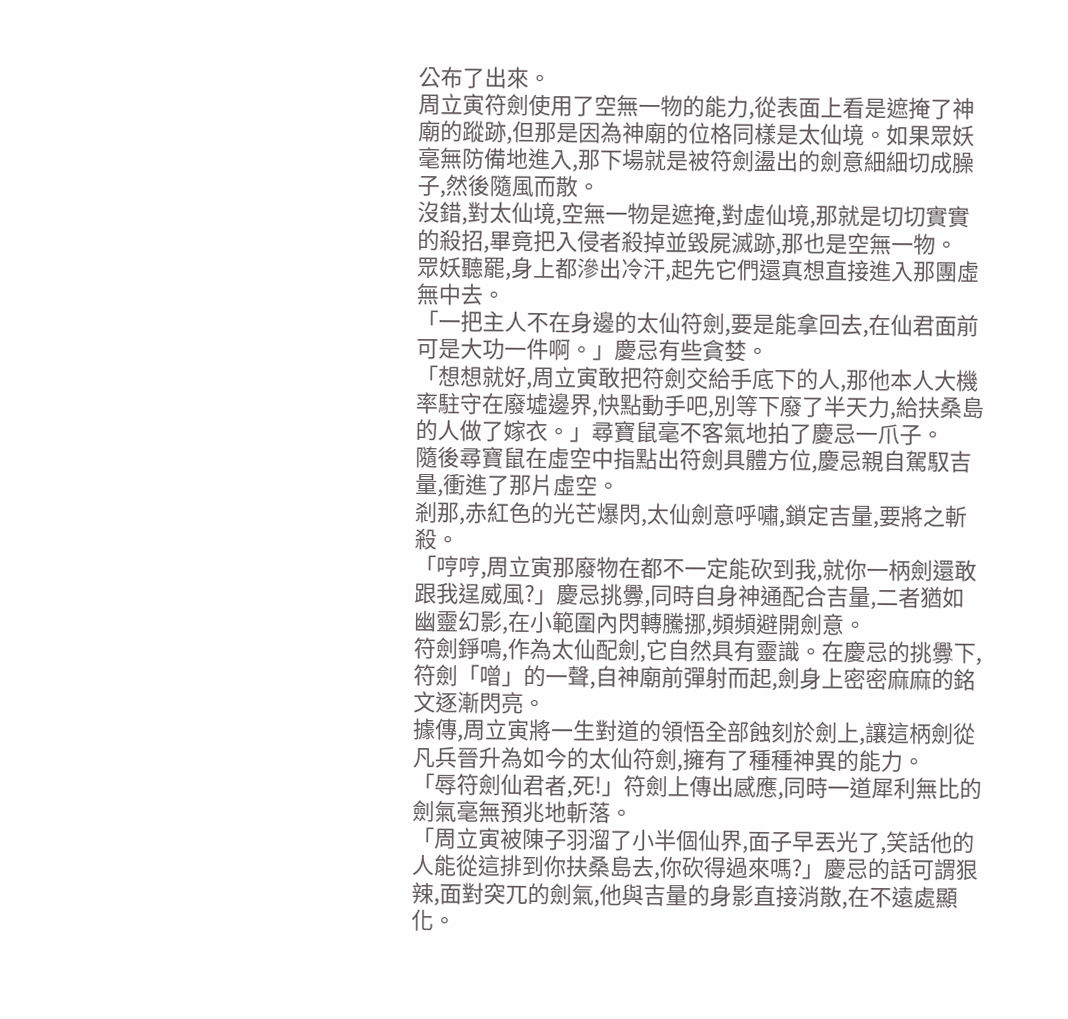公布了出來。
周立寅符劍使用了空無一物的能力,從表面上看是遮掩了神廟的蹤跡,但那是因為神廟的位格同樣是太仙境。如果眾妖毫無防備地進入,那下場就是被符劍盪出的劍意細細切成臊子,然後隨風而散。
沒錯,對太仙境,空無一物是遮掩,對虛仙境,那就是切切實實的殺招,畢竟把入侵者殺掉並毀屍滅跡,那也是空無一物。
眾妖聽罷,身上都滲出冷汗,起先它們還真想直接進入那團虛無中去。
「一把主人不在身邊的太仙符劍,要是能拿回去,在仙君面前可是大功一件啊。」慶忌有些貪婪。
「想想就好,周立寅敢把符劍交給手底下的人,那他本人大機率駐守在廢墟邊界,快點動手吧,別等下廢了半天力,給扶桑島的人做了嫁衣。」尋寶鼠毫不客氣地拍了慶忌一爪子。
隨後尋寶鼠在虛空中指點出符劍具體方位,慶忌親自駕馭吉量,衝進了那片虛空。
剎那,赤紅色的光芒爆閃,太仙劍意呼嘯,鎖定吉量,要將之斬殺。
「哼哼,周立寅那廢物在都不一定能砍到我,就你一柄劍還敢跟我逞威風?」慶忌挑釁,同時自身神通配合吉量,二者猶如幽靈幻影,在小範圍內閃轉騰挪,頻頻避開劍意。
符劍錚鳴,作為太仙配劍,它自然具有靈識。在慶忌的挑釁下,符劍「噌」的一聲,自神廟前彈射而起,劍身上密密麻麻的銘文逐漸閃亮。
據傳,周立寅將一生對道的領悟全部蝕刻於劍上,讓這柄劍從凡兵晉升為如今的太仙符劍,擁有了種種神異的能力。
「辱符劍仙君者,死!」符劍上傳出感應,同時一道犀利無比的劍氣毫無預兆地斬落。
「周立寅被陳子羽溜了小半個仙界,面子早丟光了,笑話他的人能從這排到你扶桑島去,你砍得過來嗎?」慶忌的話可謂狠辣,面對突兀的劍氣,他與吉量的身影直接消散,在不遠處顯化。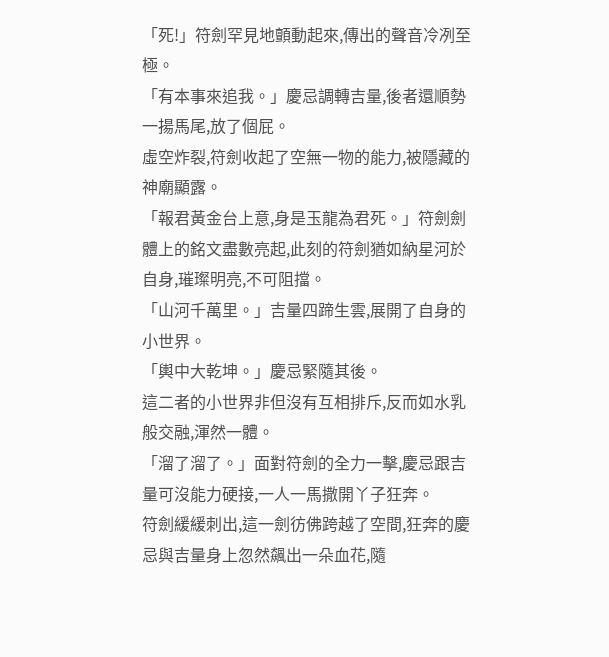「死!」符劍罕見地顫動起來,傳出的聲音冷冽至極。
「有本事來追我。」慶忌調轉吉量,後者還順勢一揚馬尾,放了個屁。
虛空炸裂,符劍收起了空無一物的能力,被隱藏的神廟顯露。
「報君黃金台上意,身是玉龍為君死。」符劍劍體上的銘文盡數亮起,此刻的符劍猶如納星河於自身,璀璨明亮,不可阻擋。
「山河千萬里。」吉量四蹄生雲,展開了自身的小世界。
「輿中大乾坤。」慶忌緊隨其後。
這二者的小世界非但沒有互相排斥,反而如水乳般交融,渾然一體。
「溜了溜了。」面對符劍的全力一擊,慶忌跟吉量可沒能力硬接,一人一馬撒開丫子狂奔。
符劍緩緩刺出,這一劍彷佛跨越了空間,狂奔的慶忌與吉量身上忽然飆出一朵血花,隨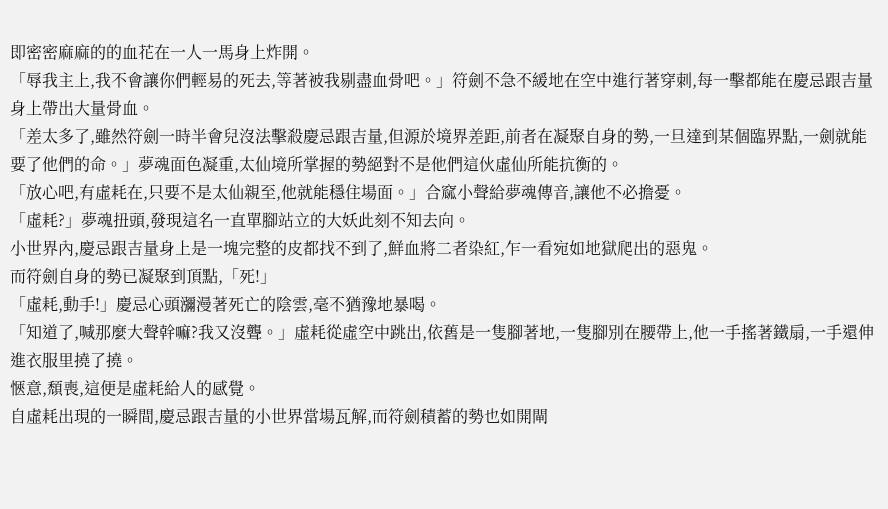即密密麻麻的的血花在一人一馬身上炸開。
「辱我主上,我不會讓你們輕易的死去,等著被我剔盡血骨吧。」符劍不急不緩地在空中進行著穿刺,每一擊都能在慶忌跟吉量身上帶出大量骨血。
「差太多了,雖然符劍一時半會兒沒法擊殺慶忌跟吉量,但源於境界差距,前者在凝聚自身的勢,一旦達到某個臨界點,一劍就能要了他們的命。」夢魂面色凝重,太仙境所掌握的勢絕對不是他們這伙虛仙所能抗衡的。
「放心吧,有虛耗在,只要不是太仙親至,他就能穩住場面。」合窳小聲給夢魂傳音,讓他不必擔憂。
「虛耗?」夢魂扭頭,發現這名一直單腳站立的大妖此刻不知去向。
小世界內,慶忌跟吉量身上是一塊完整的皮都找不到了,鮮血將二者染紅,乍一看宛如地獄爬出的惡鬼。
而符劍自身的勢已凝聚到頂點,「死!」
「虛耗,動手!」慶忌心頭瀰漫著死亡的陰雲,毫不猶豫地暴喝。
「知道了,喊那麼大聲幹嘛?我又沒聾。」虛耗從虛空中跳出,依舊是一隻腳著地,一隻腳別在腰帶上,他一手搖著鐵扇,一手還伸進衣服里撓了撓。
愜意,頹喪,這便是虛耗給人的感覺。
自虛耗出現的一瞬間,慶忌跟吉量的小世界當場瓦解,而符劍積蓄的勢也如開閘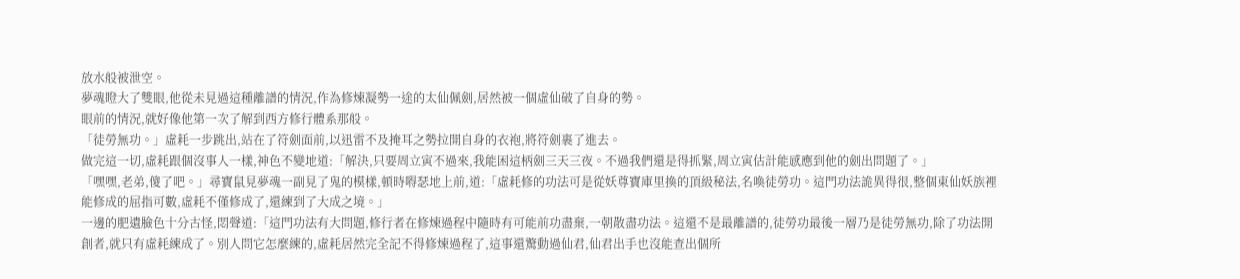放水般被泄空。
夢魂瞪大了雙眼,他從未見過這種離譜的情況,作為修煉凝勢一途的太仙佩劍,居然被一個虛仙破了自身的勢。
眼前的情況,就好像他第一次了解到西方修行體系那般。
「徒勞無功。」虛耗一步跳出,站在了符劍面前,以迅雷不及掩耳之勢拉開自身的衣袍,將符劍裹了進去。
做完這一切,虛耗跟個沒事人一樣,神色不變地道:「解決,只要周立寅不過來,我能困這柄劍三天三夜。不過我們還是得抓緊,周立寅估計能感應到他的劍出問題了。」
「嘿嘿,老弟,傻了吧。」尋寶鼠見夢魂一副見了鬼的模樣,頓時嘚瑟地上前,道:「虛耗修的功法可是從妖尊寶庫里換的頂級秘法,名喚徒勞功。這門功法詭異得很,整個東仙妖族裡能修成的屈指可數,虛耗不僅修成了,還練到了大成之境。」
一邊的肥遺臉色十分古怪,悶聲道:「這門功法有大問題,修行者在修煉過程中隨時有可能前功盡棄,一朝散盡功法。這還不是最離譜的,徒勞功最後一層乃是徒勞無功,除了功法開創者,就只有虛耗練成了。別人問它怎麼練的,虛耗居然完全記不得修煉過程了,這事還驚動過仙君,仙君出手也沒能查出個所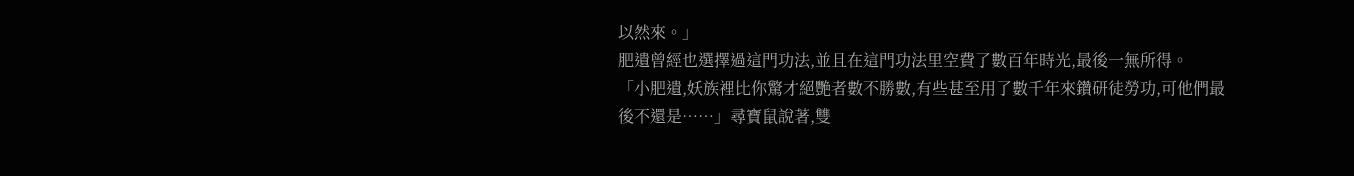以然來。」
肥遺曾經也選擇過這門功法,並且在這門功法里空費了數百年時光,最後一無所得。
「小肥遺,妖族裡比你驚才絕艷者數不勝數,有些甚至用了數千年來鑽研徒勞功,可他們最後不還是……」尋寶鼠說著,雙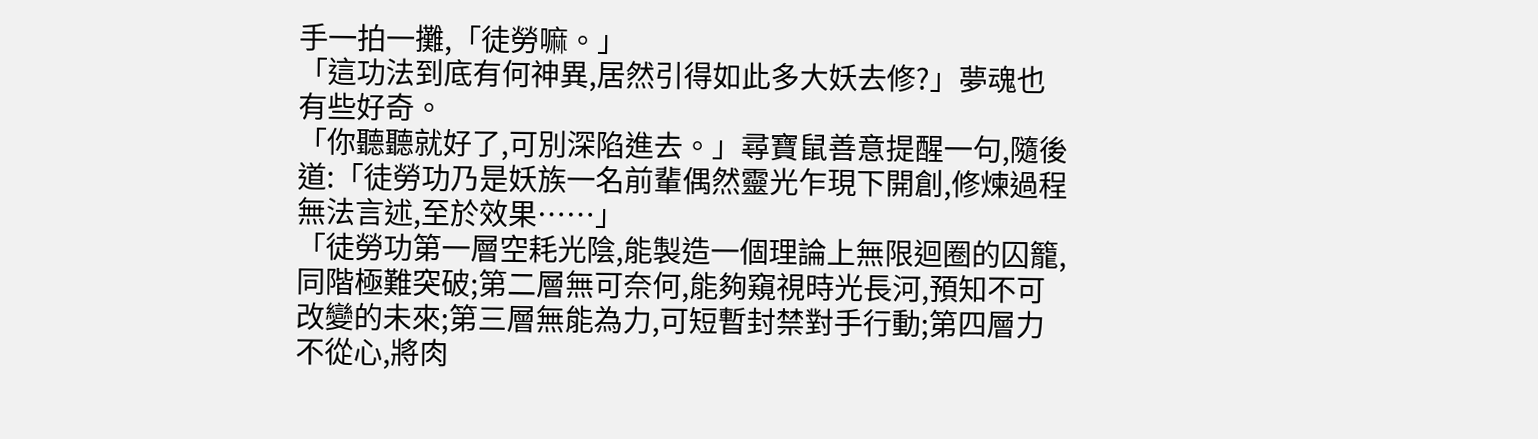手一拍一攤,「徒勞嘛。」
「這功法到底有何神異,居然引得如此多大妖去修?」夢魂也有些好奇。
「你聽聽就好了,可別深陷進去。」尋寶鼠善意提醒一句,隨後道:「徒勞功乃是妖族一名前輩偶然靈光乍現下開創,修煉過程無法言述,至於效果……」
「徒勞功第一層空耗光陰,能製造一個理論上無限迴圈的囚籠,同階極難突破;第二層無可奈何,能夠窺視時光長河,預知不可改變的未來;第三層無能為力,可短暫封禁對手行動;第四層力不從心,將肉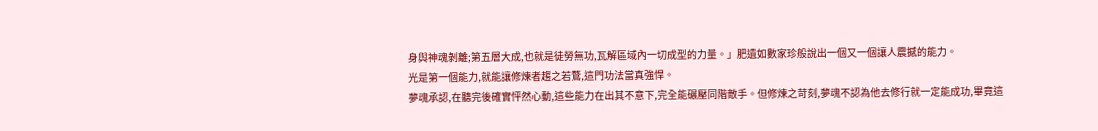身與神魂剝離;第五層大成,也就是徒勞無功,瓦解區域內一切成型的力量。」肥遺如數家珍般說出一個又一個讓人震撼的能力。
光是第一個能力,就能讓修煉者趨之若鶩,這門功法當真強悍。
夢魂承認,在聽完後確實怦然心動,這些能力在出其不意下,完全能碾壓同階敵手。但修煉之苛刻,夢魂不認為他去修行就一定能成功,畢竟這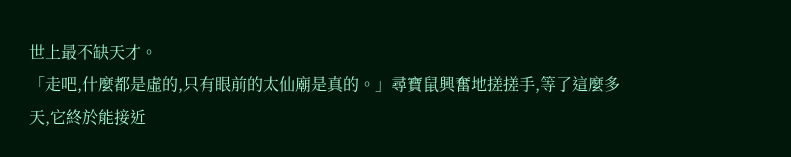世上最不缺天才。
「走吧,什麼都是虛的,只有眼前的太仙廟是真的。」尋寶鼠興奮地搓搓手,等了這麼多天,它終於能接近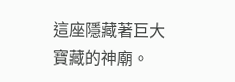這座隱藏著巨大寶藏的神廟。